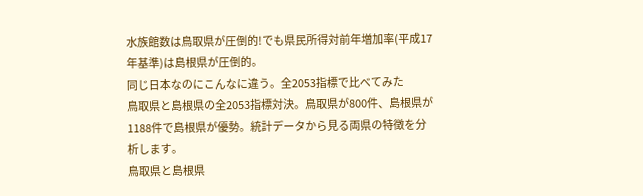水族館数は鳥取県が圧倒的!でも県民所得対前年増加率(平成17年基準)は島根県が圧倒的。
同じ日本なのにこんなに違う。全2053指標で比べてみた
鳥取県と島根県の全2053指標対決。鳥取県が800件、島根県が1188件で島根県が優勢。統計データから見る両県の特徴を分析します。
鳥取県と島根県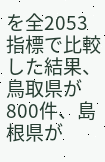を全2053指標で比較した結果、鳥取県が800件、島根県が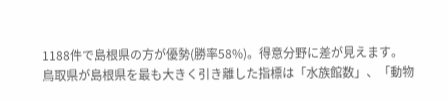1188件で島根県の方が優勢(勝率58%)。得意分野に差が見えます。
鳥取県が島根県を最も大きく引き離した指標は「水族館数」、「動物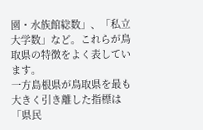園・水族館総数」、「私立大学数」など。これらが鳥取県の特徴をよく表しています。
一方島根県が鳥取県を最も大きく引き離した指標は「県民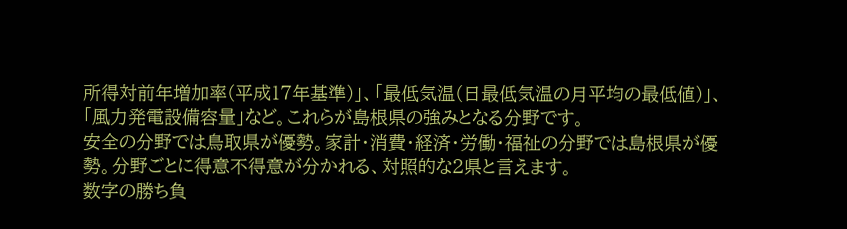所得対前年増加率(平成17年基準)」、「最低気温(日最低気温の月平均の最低値)」、「風力発電設備容量」など。これらが島根県の強みとなる分野です。
安全の分野では鳥取県が優勢。家計・消費・経済・労働・福祉の分野では島根県が優勢。分野ごとに得意不得意が分かれる、対照的な2県と言えます。
数字の勝ち負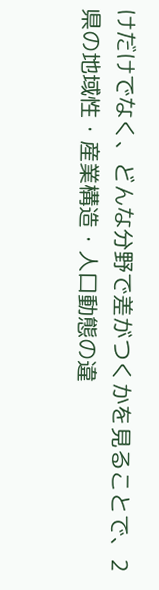けだけでなく、どんな分野で差がつくかを見ることで、2県の地域性・産業構造・人口動態の違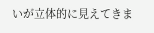いが立体的に見えてきま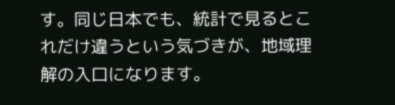す。同じ日本でも、統計で見るとこれだけ違うという気づきが、地域理解の入口になります。